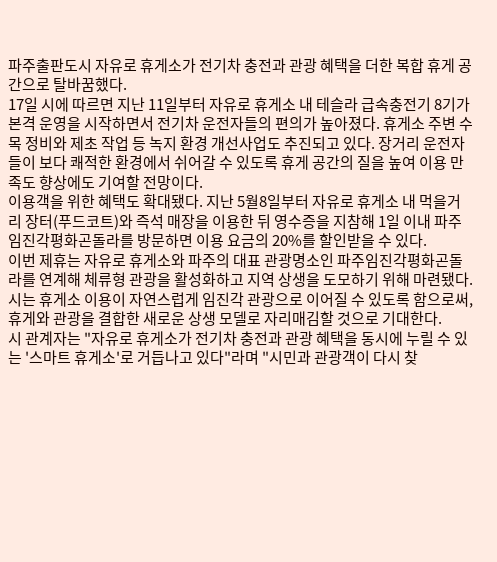파주출판도시 자유로 휴게소가 전기차 충전과 관광 혜택을 더한 복합 휴게 공간으로 탈바꿈했다.
17일 시에 따르면 지난 11일부터 자유로 휴게소 내 테슬라 급속충전기 8기가 본격 운영을 시작하면서 전기차 운전자들의 편의가 높아졌다. 휴게소 주변 수목 정비와 제초 작업 등 녹지 환경 개선사업도 추진되고 있다. 장거리 운전자들이 보다 쾌적한 환경에서 쉬어갈 수 있도록 휴게 공간의 질을 높여 이용 만족도 향상에도 기여할 전망이다.
이용객을 위한 혜택도 확대됐다. 지난 5월8일부터 자유로 휴게소 내 먹을거리 장터(푸드코트)와 즉석 매장을 이용한 뒤 영수증을 지참해 1일 이내 파주임진각평화곤돌라를 방문하면 이용 요금의 20%를 할인받을 수 있다.
이번 제휴는 자유로 휴게소와 파주의 대표 관광명소인 파주임진각평화곤돌라를 연계해 체류형 관광을 활성화하고 지역 상생을 도모하기 위해 마련됐다.
시는 휴게소 이용이 자연스럽게 임진각 관광으로 이어질 수 있도록 함으로써, 휴게와 관광을 결합한 새로운 상생 모델로 자리매김할 것으로 기대한다.
시 관계자는 "자유로 휴게소가 전기차 충전과 관광 혜택을 동시에 누릴 수 있는 '스마트 휴게소'로 거듭나고 있다"라며 "시민과 관광객이 다시 찾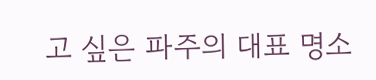고 싶은 파주의 대표 명소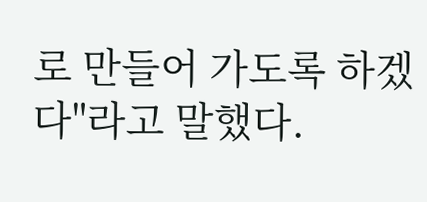로 만들어 가도록 하겠다"라고 말했다.